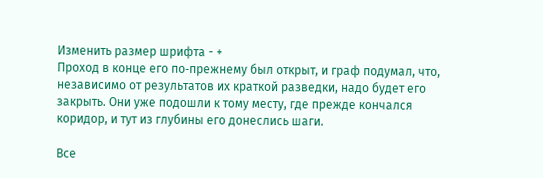Изменить размер шрифта - +
Проход в конце его по‑прежнему был открыт, и граф подумал, что, независимо от результатов их краткой разведки, надо будет его закрыть. Они уже подошли к тому месту, где прежде кончался коридор, и тут из глубины его донеслись шаги.

Все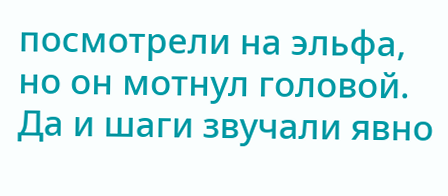посмотрели на эльфа, но он мотнул головой. Да и шаги звучали явно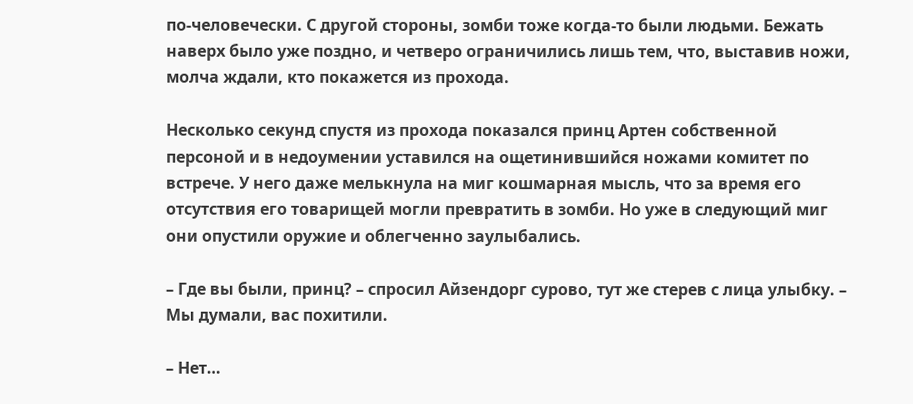по‑человечески. С другой стороны, зомби тоже когда‑то были людьми. Бежать наверх было уже поздно, и четверо ограничились лишь тем, что, выставив ножи, молча ждали, кто покажется из прохода.

Несколько секунд спустя из прохода показался принц Артен собственной персоной и в недоумении уставился на ощетинившийся ножами комитет по встрече. У него даже мелькнула на миг кошмарная мысль, что за время его отсутствия его товарищей могли превратить в зомби. Но уже в следующий миг они опустили оружие и облегченно заулыбались.

– Где вы были, принц? – спросил Айзендорг сурово, тут же стерев с лица улыбку. – Мы думали, вас похитили.

– Нет…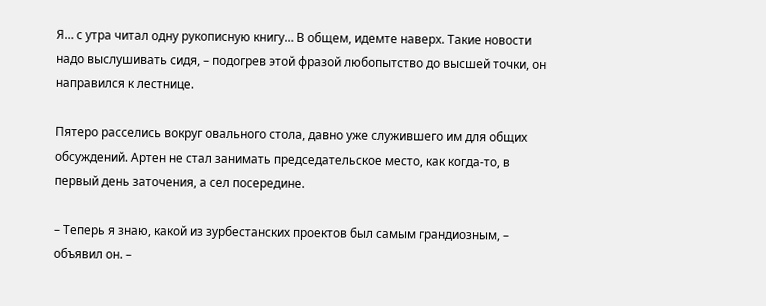Я… с утра читал одну рукописную книгу… В общем, идемте наверх. Такие новости надо выслушивать сидя, – подогрев этой фразой любопытство до высшей точки, он направился к лестнице.

Пятеро расселись вокруг овального стола, давно уже служившего им для общих обсуждений. Артен не стал занимать председательское место, как когда‑то, в первый день заточения, а сел посередине.

– Теперь я знаю, какой из зурбестанских проектов был самым грандиозным, – объявил он. –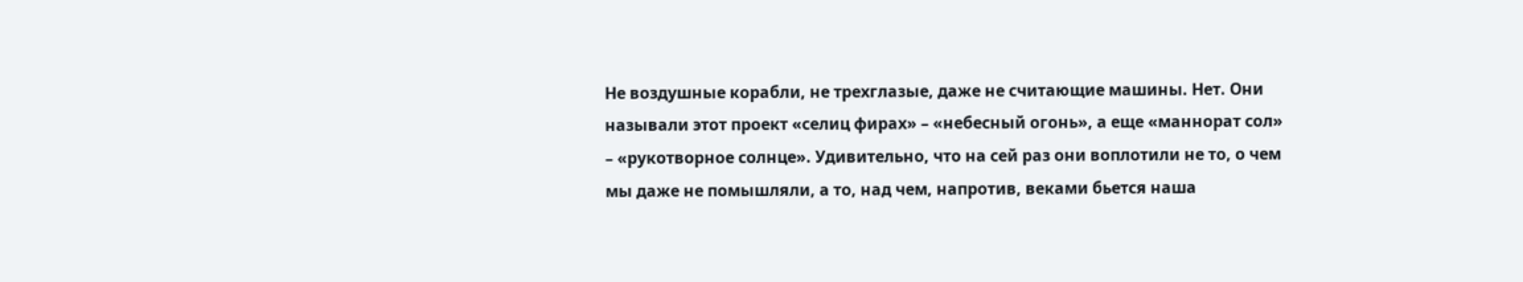Не воздушные корабли, не трехглазые, даже не считающие машины. Нет. Они называли этот проект «селиц фирах» – «небесный огонь», а еще «маннорат сол» – «рукотворное солнце». Удивительно, что на сей раз они воплотили не то, о чем мы даже не помышляли, а то, над чем, напротив, веками бьется наша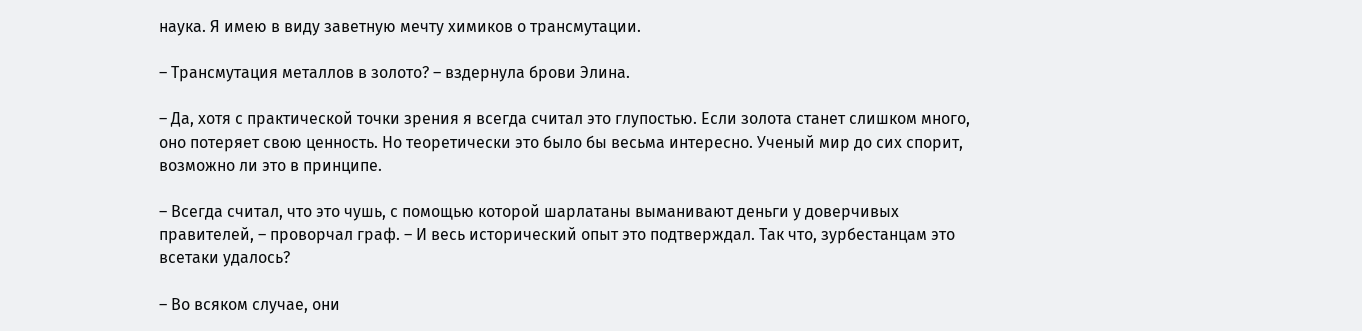наука. Я имею в виду заветную мечту химиков о трансмутации.

– Трансмутация металлов в золото? – вздернула брови Элина.

– Да, хотя с практической точки зрения я всегда считал это глупостью. Если золота станет слишком много, оно потеряет свою ценность. Но теоретически это было бы весьма интересно. Ученый мир до сих спорит, возможно ли это в принципе.

– Всегда считал, что это чушь, с помощью которой шарлатаны выманивают деньги у доверчивых правителей, – проворчал граф. – И весь исторический опыт это подтверждал. Так что, зурбестанцам это всетаки удалось?

– Во всяком случае, они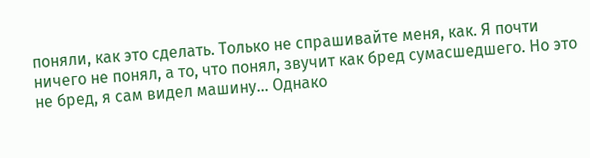поняли, как это сделать. Только не спрашивайте меня, как. Я почти ничего не понял, а то, что понял, звучит как бред сумасшедшего. Но это не бред, я сам видел машину… Однако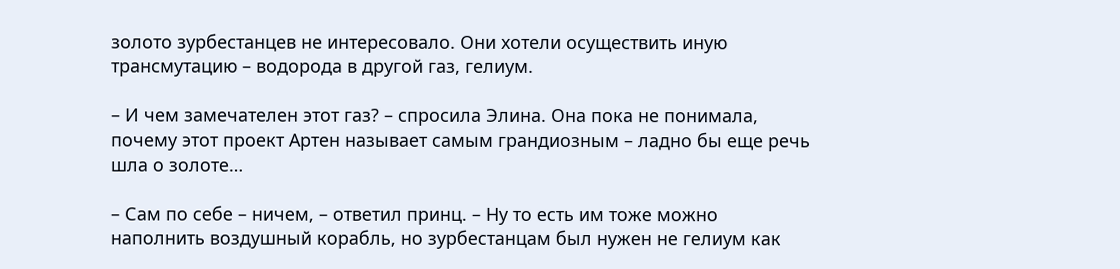золото зурбестанцев не интересовало. Они хотели осуществить иную трансмутацию – водорода в другой газ, гелиум.

– И чем замечателен этот газ? – спросила Элина. Она пока не понимала, почему этот проект Артен называет самым грандиозным – ладно бы еще речь шла о золоте…

– Сам по себе – ничем, – ответил принц. – Ну то есть им тоже можно наполнить воздушный корабль, но зурбестанцам был нужен не гелиум как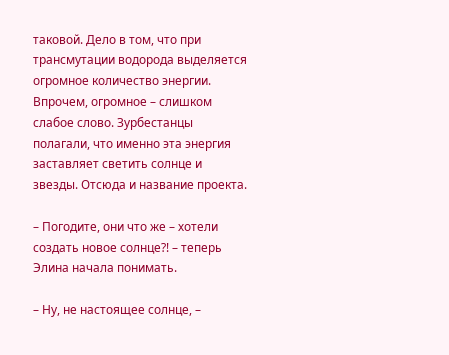таковой. Дело в том, что при трансмутации водорода выделяется огромное количество энергии. Впрочем, огромное – слишком слабое слово. Зурбестанцы полагали, что именно эта энергия заставляет светить солнце и звезды. Отсюда и название проекта.

– Погодите, они что же – хотели создать новое солнце?! – теперь Элина начала понимать.

– Ну, не настоящее солнце, –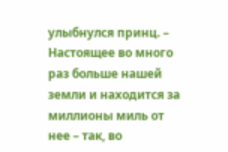улыбнулся принц. – Настоящее во много раз больше нашей земли и находится за миллионы миль от нее – так, во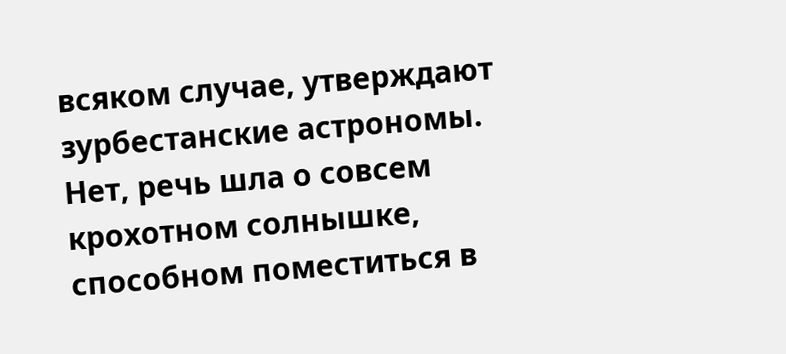всяком случае, утверждают зурбестанские астрономы. Нет, речь шла о совсем крохотном солнышке, способном поместиться в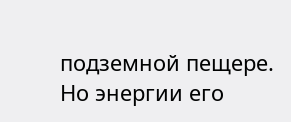подземной пещере. Но энергии его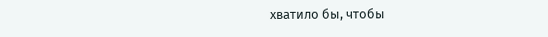хватило бы, чтобы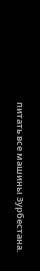питать все машины Зурбестана.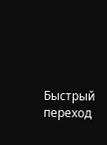Быстрый переход